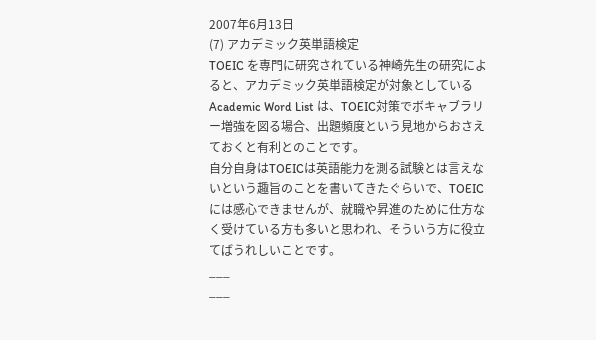2007年6月13日
(7) アカデミック英単語検定
TOEIC を専門に研究されている神崎先生の研究によると、アカデミック英単語検定が対象としている Academic Word List は、TOEIC対策でボキャブラリー増強を図る場合、出題頻度という見地からおさえておくと有利とのことです。
自分自身はTOEICは英語能力を測る試験とは言えないという趣旨のことを書いてきたぐらいで、TOEICには感心できませんが、就職や昇進のために仕方なく受けている方も多いと思われ、そういう方に役立てばうれしいことです。
___
___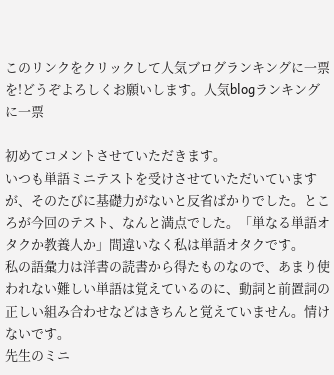このリンクをクリックして人気ブログランキングに一票を!どうぞよろしくお願いします。人気blogランキングに一票

初めてコメントさせていただきます。
いつも単語ミニテストを受けさせていただいていますが、そのたびに基礎力がないと反省ばかりでした。ところが今回のテスト、なんと満点でした。「単なる単語オタクか教養人か」間違いなく私は単語オタクです。
私の語彙力は洋書の読書から得たものなので、あまり使われない難しい単語は覚えているのに、動詞と前置詞の正しい組み合わせなどはきちんと覚えていません。情けないです。
先生のミニ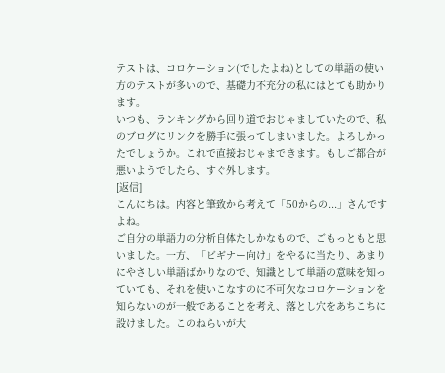テストは、コロケーション(でしたよね)としての単語の使い方のテストが多いので、基礎力不充分の私にはとても助かります。
いつも、ランキングから回り道でおじゃましていたので、私のブログにリンクを勝手に張ってしまいました。よろしかったでしょうか。これで直接おじゃまできます。もしご都合が悪いようでしたら、すぐ外します。
[返信]
こんにちは。内容と筆致から考えて「50からの...」さんですよね。
ご自分の単語力の分析自体たしかなもので、ごもっともと思いました。一方、「ビギナー向け」をやるに当たり、あまりにやさしい単語ばかりなので、知識として単語の意味を知っていても、それを使いこなすのに不可欠なコロケーションを知らないのが一般であることを考え、落とし穴をあちこちに設けました。このねらいが大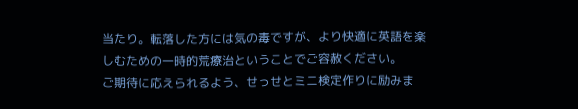当たり。転落した方には気の毒ですが、より快適に英語を楽しむための一時的荒療治ということでご容赦ください。
ご期待に応えられるよう、せっせとミニ検定作りに励みま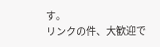す。
リンクの件、大歓迎で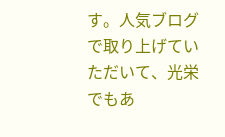す。人気ブログで取り上げていただいて、光栄でもあ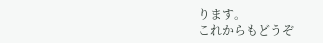ります。
これからもどうぞ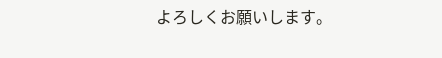よろしくお願いします。